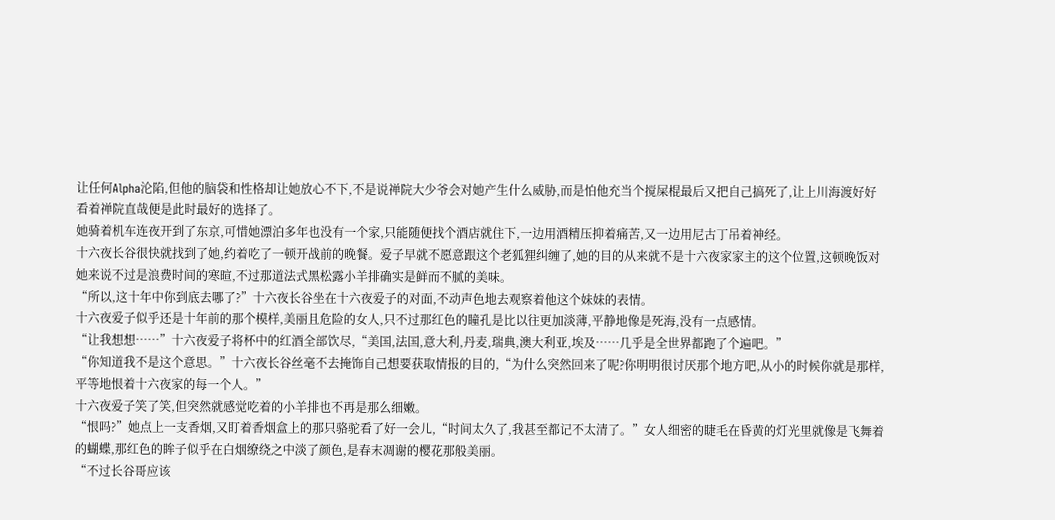让任何Alpha沦陷,但他的脑袋和性格却让她放心不下,不是说禅院大少爷会对她产生什么威胁,而是怕他充当个搅屎棍最后又把自己搞死了,让上川海渡好好看着禅院直哉便是此时最好的选择了。
她骑着机车连夜开到了东京,可惜她漂泊多年也没有一个家,只能随便找个酒店就住下,一边用酒精压抑着痛苦,又一边用尼古丁吊着神经。
十六夜长谷很快就找到了她,约着吃了一顿开战前的晚餐。爱子早就不愿意跟这个老狐狸纠缠了,她的目的从来就不是十六夜家家主的这个位置,这顿晚饭对她来说不过是浪费时间的寒暄,不过那道法式黑松露小羊排确实是鲜而不腻的美味。
“所以,这十年中你到底去哪了?”十六夜长谷坐在十六夜爱子的对面,不动声色地去观察着他这个妹妹的表情。
十六夜爱子似乎还是十年前的那个模样,美丽且危险的女人,只不过那红色的瞳孔是比以往更加淡薄,平静地像是死海,没有一点感情。
“让我想想……”十六夜爱子将杯中的红酒全部饮尽,“美国,法国,意大利,丹麦,瑞典,澳大利亚,埃及……几乎是全世界都跑了个遍吧。”
“你知道我不是这个意思。”十六夜长谷丝毫不去掩饰自己想要获取情报的目的,“为什么突然回来了呢?你明明很讨厌那个地方吧,从小的时候你就是那样,平等地恨着十六夜家的每一个人。”
十六夜爱子笑了笑,但突然就感觉吃着的小羊排也不再是那么细嫩。
“恨吗?”她点上一支香烟,又盯着香烟盒上的那只骆驼看了好一会儿,“时间太久了,我甚至都记不太清了。”女人细密的睫毛在昏黄的灯光里就像是飞舞着的蝴蝶,那红色的眸子似乎在白烟缭绕之中淡了颜色,是春末凋谢的樱花那般美丽。
“不过长谷哥应该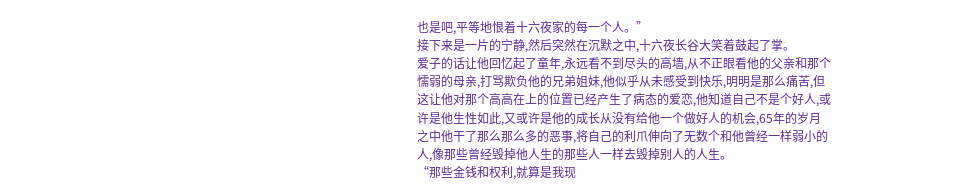也是吧,平等地恨着十六夜家的每一个人。”
接下来是一片的宁静,然后突然在沉默之中,十六夜长谷大笑着鼓起了掌。
爱子的话让他回忆起了童年,永远看不到尽头的高墙,从不正眼看他的父亲和那个懦弱的母亲,打骂欺负他的兄弟姐妹,他似乎从未感受到快乐,明明是那么痛苦,但这让他对那个高高在上的位置已经产生了病态的爱恋,他知道自己不是个好人,或许是他生性如此,又或许是他的成长从没有给他一个做好人的机会,65年的岁月之中他干了那么那么多的恶事,将自己的利爪伸向了无数个和他曾经一样弱小的人,像那些曾经毁掉他人生的那些人一样去毁掉别人的人生。
“那些金钱和权利,就算是我现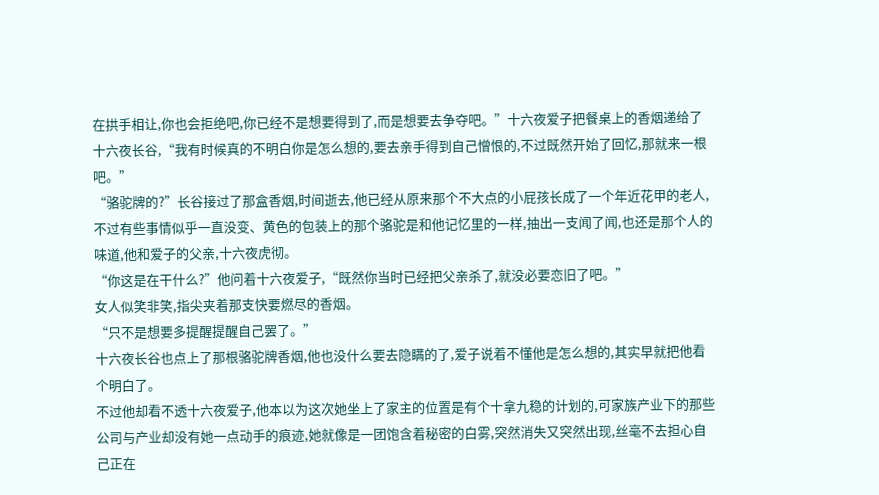在拱手相让,你也会拒绝吧,你已经不是想要得到了,而是想要去争夺吧。”十六夜爱子把餐桌上的香烟递给了十六夜长谷,“我有时候真的不明白你是怎么想的,要去亲手得到自己憎恨的,不过既然开始了回忆,那就来一根吧。”
“骆驼牌的?”长谷接过了那盒香烟,时间逝去,他已经从原来那个不大点的小屁孩长成了一个年近花甲的老人,不过有些事情似乎一直没变、黄色的包装上的那个骆驼是和他记忆里的一样,抽出一支闻了闻,也还是那个人的味道,他和爱子的父亲,十六夜虎彻。
“你这是在干什么?”他问着十六夜爱子,“既然你当时已经把父亲杀了,就没必要恋旧了吧。”
女人似笑非笑,指尖夹着那支快要燃尽的香烟。
“只不是想要多提醒提醒自己罢了。”
十六夜长谷也点上了那根骆驼牌香烟,他也没什么要去隐瞒的了,爱子说着不懂他是怎么想的,其实早就把他看个明白了。
不过他却看不透十六夜爱子,他本以为这次她坐上了家主的位置是有个十拿九稳的计划的,可家族产业下的那些公司与产业却没有她一点动手的痕迹,她就像是一团饱含着秘密的白雾,突然消失又突然出现,丝毫不去担心自己正在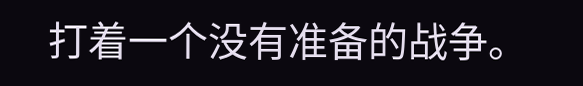打着一个没有准备的战争。